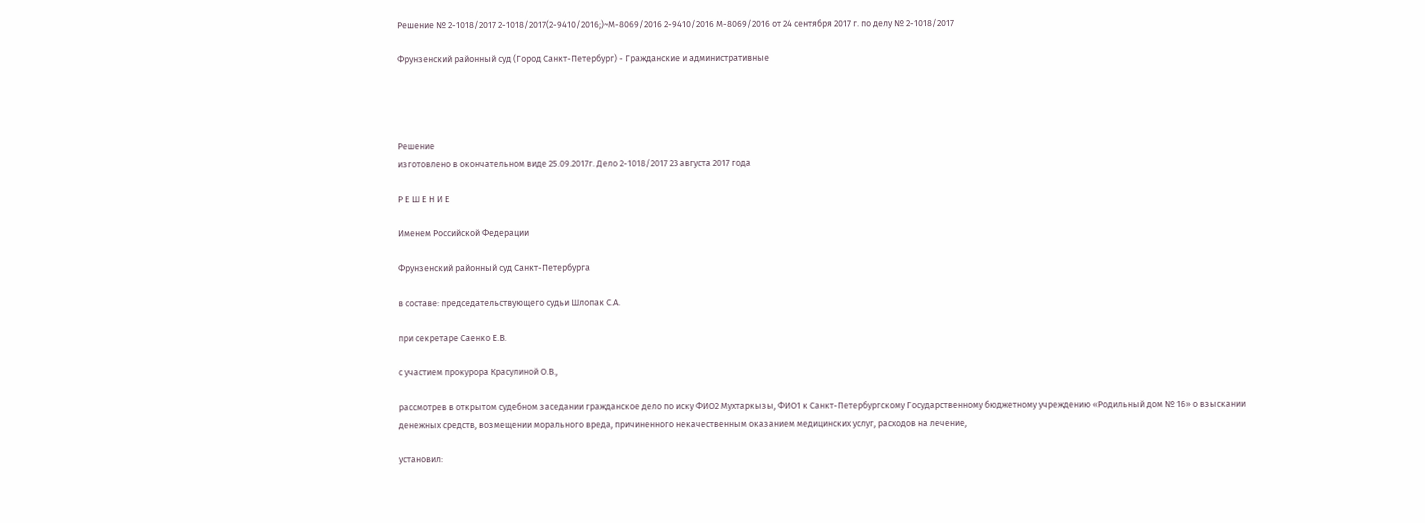Решение № 2-1018/2017 2-1018/2017(2-9410/2016;)~М-8069/2016 2-9410/2016 М-8069/2016 от 24 сентября 2017 г. по делу № 2-1018/2017

Фрунзенский районный суд (Город Санкт-Петербург) - Гражданские и административные




Решение
изготовлено в окончательном виде 25.09.2017г. Дело 2-1018/2017 23 августа 2017 года

Р Е Ш Е Н И Е

Именем Российской Федерации

Фрунзенский районный суд Санкт-Петербурга

в составе: председательствующего судьи Шлопак С.А.

при секретаре Саенко Е.В.

с участием прокурора Красулиной О.В.,

рассмотрев в открытом судебном заседании гражданское дело по иску ФИО2 Мухтаркызы, ФИО1 к Санкт-Петербургскому Государственному бюджетному учреждению «Родильный дом № 16» о взыскании денежных средств, возмещении морального вреда, причиненного некачественным оказанием медицинских услуг, расходов на лечение,

установил: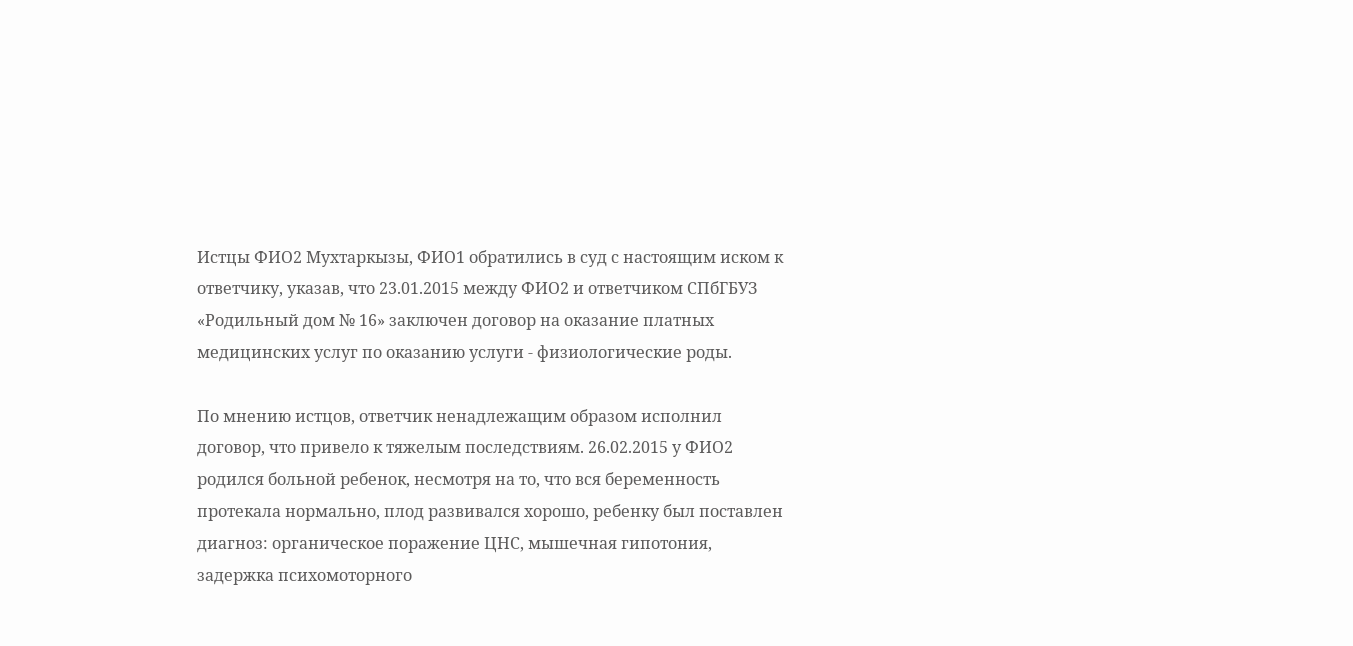Истцы ФИО2 Мухтаркызы, ФИО1 обратились в суд с настоящим иском к ответчику, указав, что 23.01.2015 между ФИО2 и ответчиком СПбГБУЗ «Родильный дом № 16» заключен договор на оказание платных медицинских услуг по оказанию услуги - физиологические роды.

По мнению истцов, ответчик ненадлежащим образом исполнил договор, что привело к тяжелым последствиям. 26.02.2015 у ФИО2 родился больной ребенок, несмотря на то, что вся беременность протекала нормально, плод развивался хорошо, ребенку был поставлен диагноз: органическое поражение ЦНС, мышечная гипотония, задержка психомоторного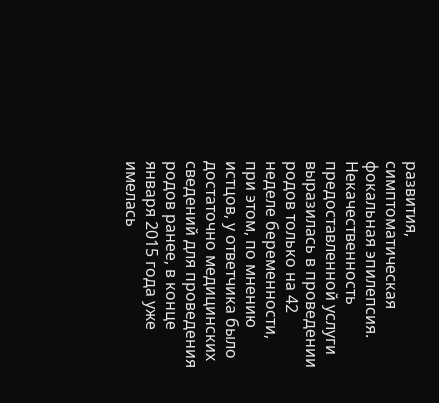развития, симптоматическая фокальная эпилепсия. Некачественность предоставленной услуги выразилась в проведении родов только на 42 неделе беременности, при этом, по мнению истцов, у ответчика было достаточно медицинских сведений для проведения родов ранее, в конце января 2015 года уже имелась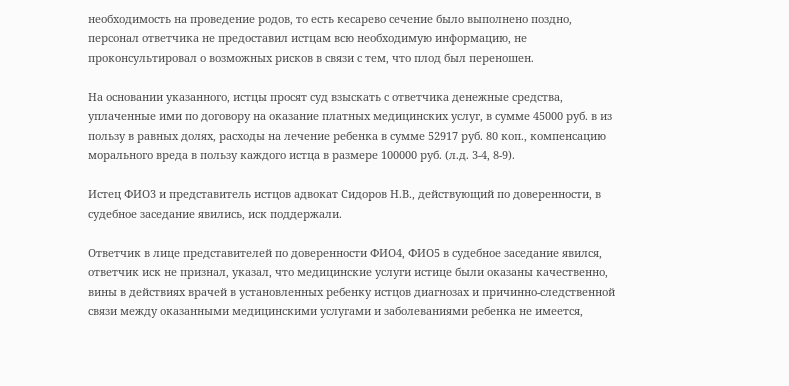необходимость на проведение родов, то есть кесарево сечение было выполнено поздно, персонал ответчика не предоставил истцам всю необходимую информацию, не проконсультировал о возможных рисков в связи с тем, что плод был переношен.

На основании указанного, истцы просят суд взыскать с ответчика денежные средства, уплаченные ими по договору на оказание платных медицинских услуг, в сумме 45000 руб. в из пользу в равных долях, расходы на лечение ребенка в сумме 52917 руб. 80 коп., компенсацию морального вреда в пользу каждого истца в размере 100000 руб. (л.д. 3-4, 8-9).

Истец ФИО3 и представитель истцов адвокат Сидоров Н.В., действующий по доверенности, в судебное заседание явились, иск поддержали.

Ответчик в лице представителей по доверенности ФИО4, ФИО5 в судебное заседание явился, ответчик иск не признал, указал, что медицинские услуги истице были оказаны качественно, вины в действиях врачей в установленных ребенку истцов диагнозах и причинно-следственной связи между оказанными медицинскими услугами и заболеваниями ребенка не имеется,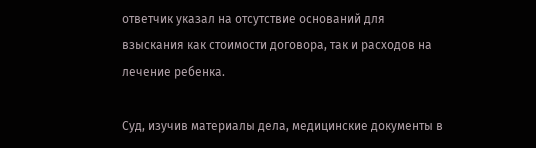ответчик указал на отсутствие оснований для взыскания как стоимости договора, так и расходов на лечение ребенка.

Суд, изучив материалы дела, медицинские документы в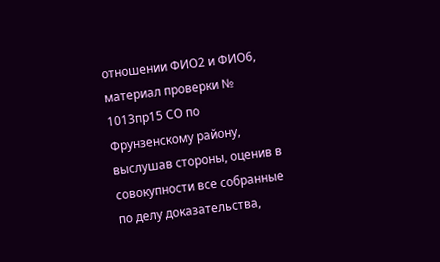отношении ФИО2 и ФИО6, материал проверки № 1013пр15 СО по Фрунзенскому району, выслушав стороны, оценив в совокупности все собранные по делу доказательства,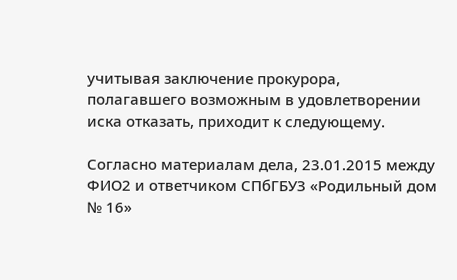учитывая заключение прокурора, полагавшего возможным в удовлетворении иска отказать, приходит к следующему.

Согласно материалам дела, 23.01.2015 между ФИО2 и ответчиком СПбГБУЗ «Родильный дом № 16»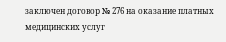заключен договор № 276 на оказание платных медицинских услуг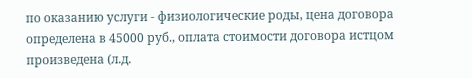по оказанию услуги - физиологические роды, цена договора определена в 45000 руб., оплата стоимости договора истцом произведена (л.д.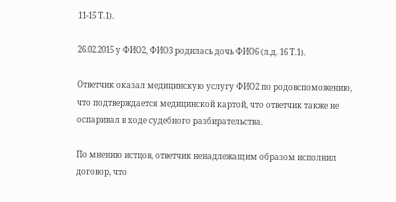11-15 Т.1).

26.02.2015 у ФИО2, ФИО3 родилась дочь ФИО6 (л.д. 16 Т.1).

Ответчик оказал медицинскую услугу ФИО2 по родовспоможению, что подтверждается медицинской картой, что ответчик также не оспаривал в ходе судебного разбирательства.

По мнению истцов, ответчик ненадлежащим образом исполнил договор, что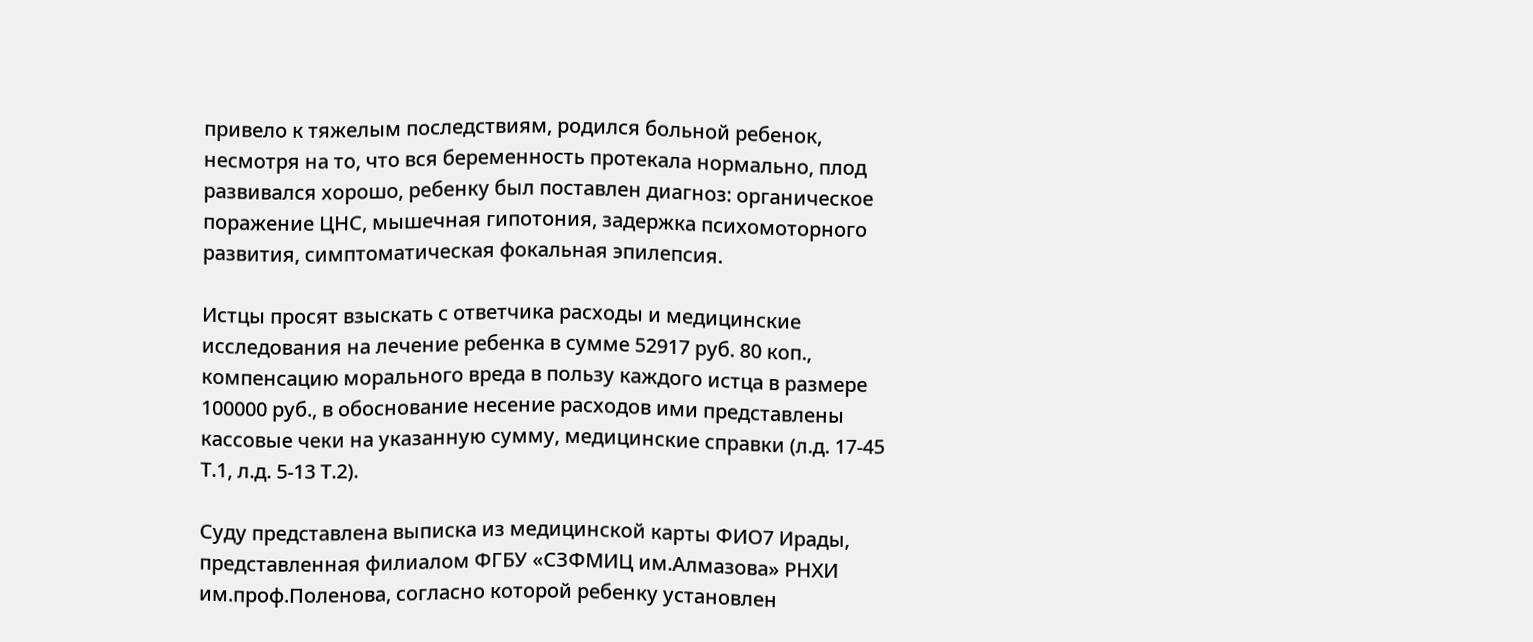привело к тяжелым последствиям, родился больной ребенок, несмотря на то, что вся беременность протекала нормально, плод развивался хорошо, ребенку был поставлен диагноз: органическое поражение ЦНС, мышечная гипотония, задержка психомоторного развития, симптоматическая фокальная эпилепсия.

Истцы просят взыскать с ответчика расходы и медицинские исследования на лечение ребенка в сумме 52917 руб. 80 коп., компенсацию морального вреда в пользу каждого истца в размере 100000 руб., в обоснование несение расходов ими представлены кассовые чеки на указанную сумму, медицинские справки (л.д. 17-45 Т.1, л.д. 5-13 Т.2).

Суду представлена выписка из медицинской карты ФИО7 Ирады, представленная филиалом ФГБУ «СЗФМИЦ им.Алмазова» РНХИ им.проф.Поленова, согласно которой ребенку установлен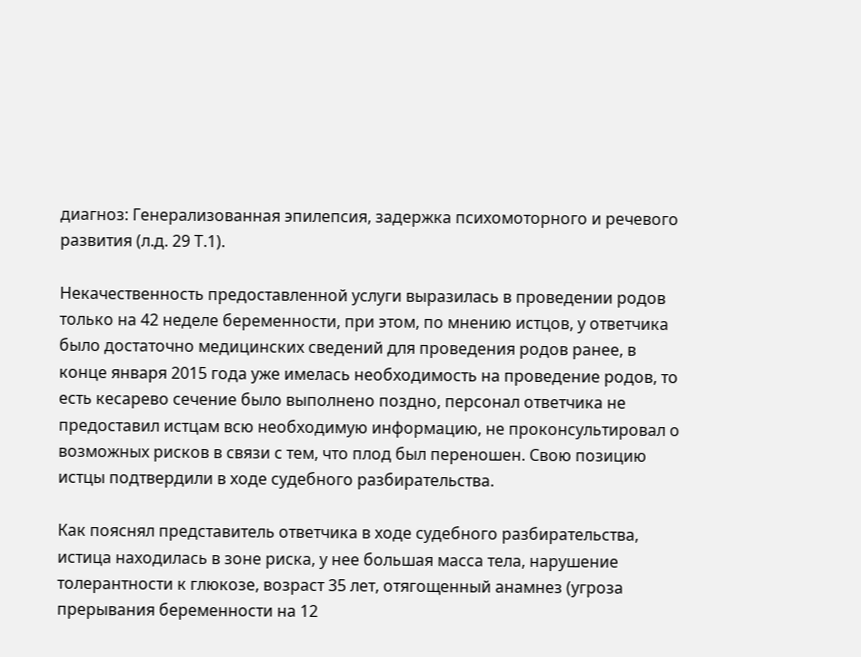диагноз: Генерализованная эпилепсия, задержка психомоторного и речевого развития (л.д. 29 Т.1).

Некачественность предоставленной услуги выразилась в проведении родов только на 42 неделе беременности, при этом, по мнению истцов, у ответчика было достаточно медицинских сведений для проведения родов ранее, в конце января 2015 года уже имелась необходимость на проведение родов, то есть кесарево сечение было выполнено поздно, персонал ответчика не предоставил истцам всю необходимую информацию, не проконсультировал о возможных рисков в связи с тем, что плод был переношен. Свою позицию истцы подтвердили в ходе судебного разбирательства.

Как пояснял представитель ответчика в ходе судебного разбирательства, истица находилась в зоне риска, у нее большая масса тела, нарушение толерантности к глюкозе, возраст 35 лет, отягощенный анамнез (угроза прерывания беременности на 12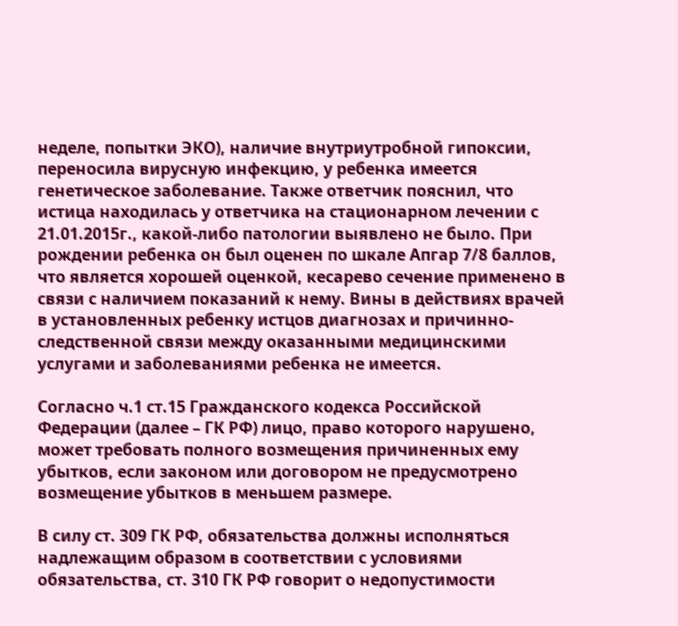неделе, попытки ЭКО), наличие внутриутробной гипоксии, переносила вирусную инфекцию, у ребенка имеется генетическое заболевание. Также ответчик пояснил, что истица находилась у ответчика на стационарном лечении с 21.01.2015г., какой-либо патологии выявлено не было. При рождении ребенка он был оценен по шкале Апгар 7/8 баллов, что является хорошей оценкой, кесарево сечение применено в связи с наличием показаний к нему. Вины в действиях врачей в установленных ребенку истцов диагнозах и причинно-следственной связи между оказанными медицинскими услугами и заболеваниями ребенка не имеется.

Согласно ч.1 ст.15 Гражданского кодекса Российской Федерации (далее – ГК РФ) лицо, право которого нарушено, может требовать полного возмещения причиненных ему убытков, если законом или договором не предусмотрено возмещение убытков в меньшем размере.

В силу ст. 309 ГК РФ, обязательства должны исполняться надлежащим образом в соответствии с условиями обязательства, ст. 310 ГК РФ говорит о недопустимости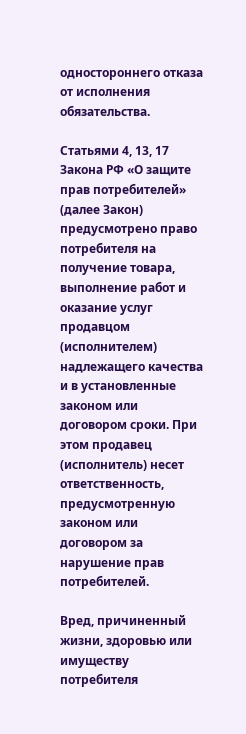одностороннего отказа от исполнения обязательства.

Статьями 4, 13, 17 Закона РФ «О защите прав потребителей» (далее Закон) предусмотрено право потребителя на получение товара, выполнение работ и оказание услуг продавцом (исполнителем) надлежащего качества и в установленные законом или договором сроки. При этом продавец (исполнитель) несет ответственность, предусмотренную законом или договором за нарушение прав потребителей.

Вред, причиненный жизни, здоровью или имуществу потребителя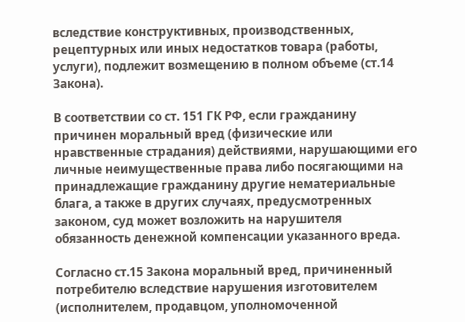вследствие конструктивных, производственных, рецептурных или иных недостатков товара (работы, услуги), подлежит возмещению в полном объеме (ст.14 Закона).

В соответствии со ст. 151 ГК РФ, если гражданину причинен моральный вред (физические или нравственные страдания) действиями, нарушающими его личные неимущественные права либо посягающими на принадлежащие гражданину другие нематериальные блага, а также в других случаях, предусмотренных законом, суд может возложить на нарушителя обязанность денежной компенсации указанного вреда.

Согласно ст.15 Закона моральный вред, причиненный потребителю вследствие нарушения изготовителем (исполнителем, продавцом, уполномоченной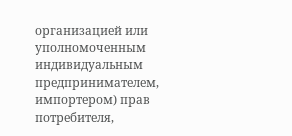организацией или уполномоченным индивидуальным предпринимателем, импортером) прав потребителя,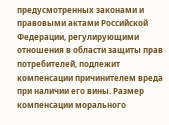предусмотренных законами и правовыми актами Российской Федерации, регулирующими отношения в области защиты прав потребителей, подлежит компенсации причинителем вреда при наличии его вины. Размер компенсации морального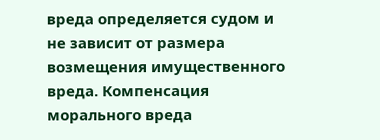вреда определяется судом и не зависит от размера возмещения имущественного вреда. Компенсация морального вреда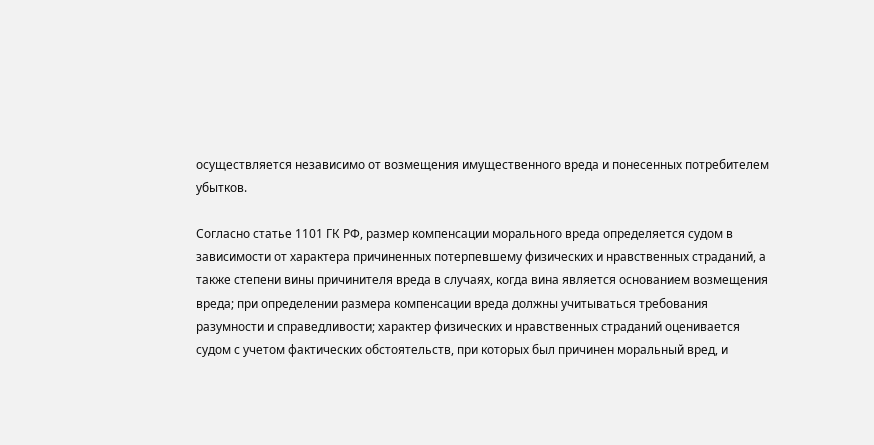осуществляется независимо от возмещения имущественного вреда и понесенных потребителем убытков.

Согласно статье 1101 ГК РФ, размер компенсации морального вреда определяется судом в зависимости от характера причиненных потерпевшему физических и нравственных страданий, а также степени вины причинителя вреда в случаях, когда вина является основанием возмещения вреда; при определении размера компенсации вреда должны учитываться требования разумности и справедливости; характер физических и нравственных страданий оценивается судом с учетом фактических обстоятельств, при которых был причинен моральный вред, и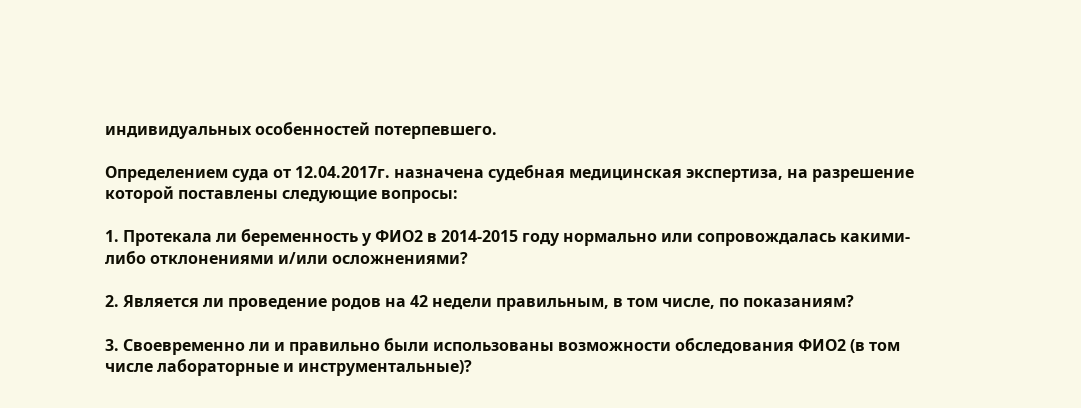индивидуальных особенностей потерпевшего.

Определением суда от 12.04.2017г. назначена судебная медицинская экспертиза, на разрешение которой поставлены следующие вопросы:

1. Протекала ли беременность у ФИО2 в 2014-2015 году нормально или сопровождалась какими-либо отклонениями и/или осложнениями?

2. Является ли проведение родов на 42 недели правильным, в том числе, по показаниям?

3. Своевременно ли и правильно были использованы возможности обследования ФИО2 (в том числе лабораторные и инструментальные)?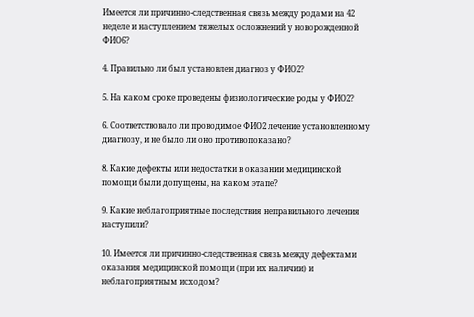Имеется ли причинно-следственная связь между родами на 42 неделе и наступлением тяжелых осложнений у новорожденной ФИО6?

4. Правильно ли был установлен диагноз у ФИО2?

5. На каком сроке проведены физиологические роды у ФИО2?

6. Соответствовало ли проводимое ФИО2 лечение установленному диагнозу, и не было ли оно противопоказано?

8. Какие дефекты или недостатки в оказании медицинской помощи были допущены, на каком этапе?

9. Какие неблагоприятные последствия неправильного лечения наступили?

10. Имеется ли причинно-следственная связь между дефектами оказания медицинской помощи (при их наличии) и неблагоприятным исходом?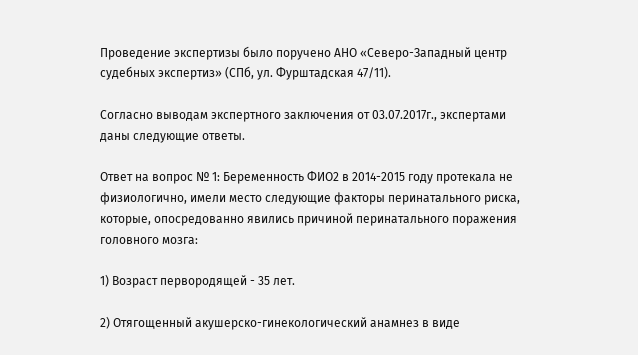Проведение экспертизы было поручено АНО «Северо-Западный центр судебных экспертиз» (СПб, ул. Фурштадская 47/11).

Согласно выводам экспертного заключения от 03.07.2017г., экспертами даны следующие ответы.

Ответ на вопрос № 1: Беременность ФИО2 в 2014-2015 году протекала не физиологично, имели место следующие факторы перинатального риска, которые, опосредованно явились причиной перинатального поражения головного мозга:

1) Возраст первородящей - 35 лет.

2) Отягощенный акушерско-гинекологический анамнез в виде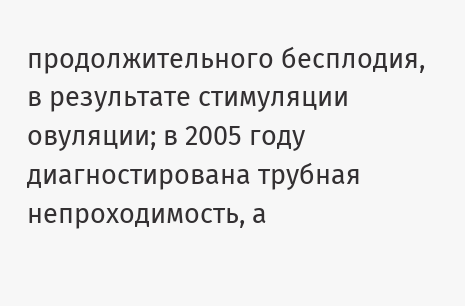продолжительного бесплодия, в результате стимуляции овуляции; в 2005 году диагностирована трубная непроходимость, а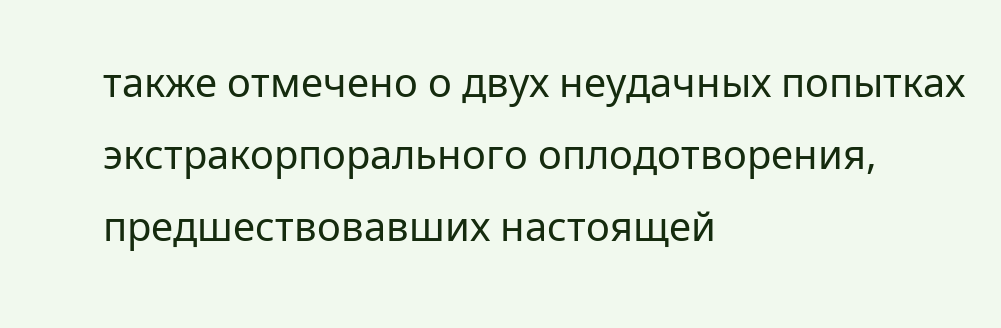также отмечено о двух неудачных попытках экстракорпорального оплодотворения, предшествовавших настоящей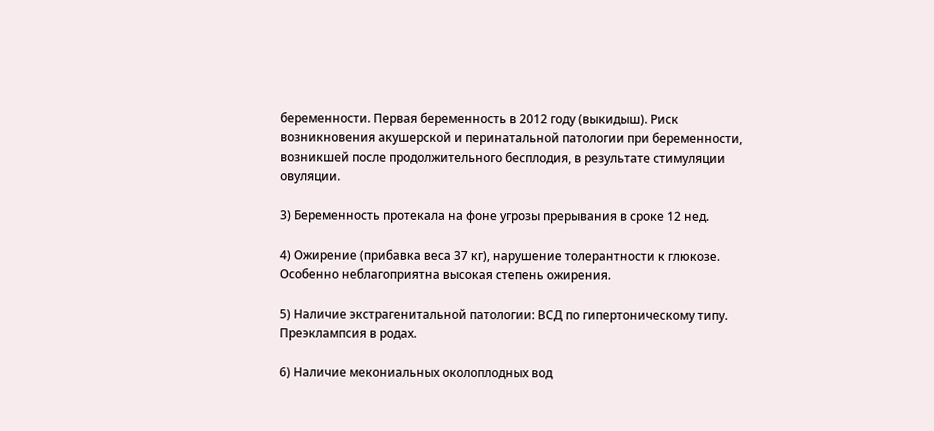беременности. Первая беременность в 2012 году (выкидыш). Риск возникновения акушерской и перинатальной патологии при беременности, возникшей после продолжительного бесплодия, в результате стимуляции овуляции.

3) Беременность протекала на фоне угрозы прерывания в сроке 12 нед.

4) Ожирение (прибавка веса 37 кг), нарушение толерантности к глюкозе. Особенно неблагоприятна высокая степень ожирения.

5) Наличие экстрагенитальной патологии: ВСД по гипертоническому типу. Преэклампсия в родах.

6) Наличие мекониальных околоплодных вод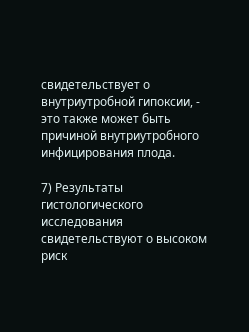свидетельствует о внутриутробной гипоксии, - это также может быть причиной внутриутробного инфицирования плода.

7) Результаты гистологического исследования свидетельствуют о высоком риск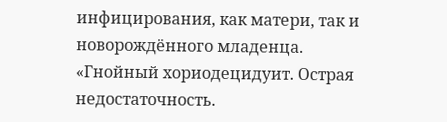инфицирования, как матери, так и новорождённого младенца. «Гнойный хориодецидуит. Острая недостаточность.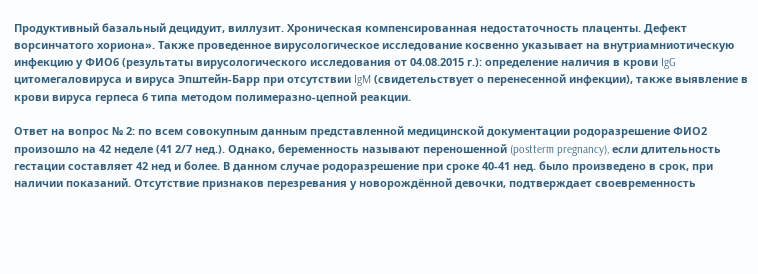Продуктивный базальный децидуит, виллузит. Хроническая компенсированная недостаточность плаценты. Дефект ворсинчатого хориона». Также проведенное вирусологическое исследование косвенно указывает на внутриамниотическую инфекцию у ФИО6 (результаты вирусологического исследования от 04.08.2015 г.): определение наличия в крови IgG цитомегаловируса и вируса Эпштейн-Барр при отсутствии IgM (свидетельствует о перенесенной инфекции), также выявление в крови вируса герпеса 6 типа методом полимеразно-цепной реакции.

Ответ на вопрос № 2: по всем совокупным данным представленной медицинской документации родоразрешение ФИО2 произошло на 42 неделе (41 2/7 нед.). Однако, беременность называют переношенной (postterm pregnancy), если длительность гестации составляет 42 нед и более. В данном случае родоразрешение при сроке 40-41 нед. было произведено в срок, при наличии показаний. Отсутствие признаков перезревания у новорождённой девочки, подтверждает своевременность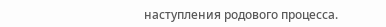наступления родового процесса.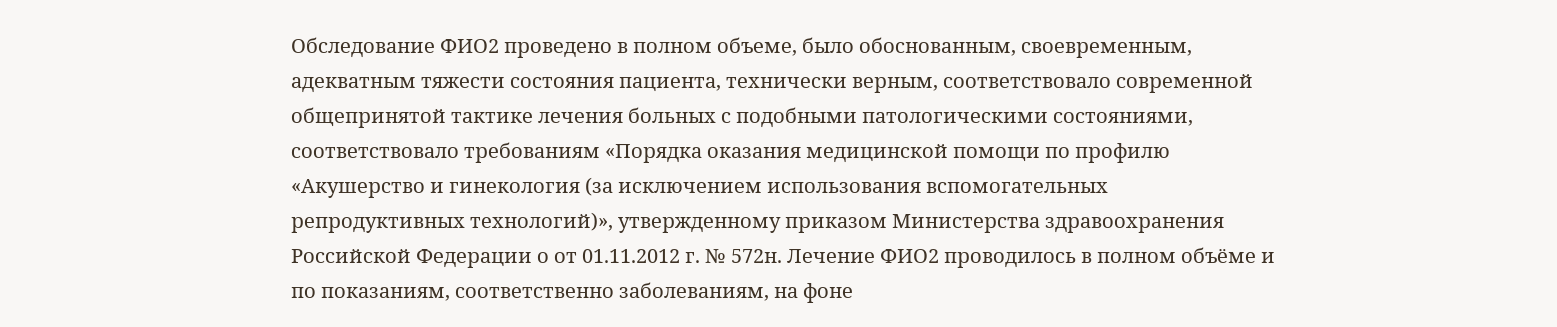Обследование ФИО2 проведено в полном объеме, было обоснованным, своевременным, адекватным тяжести состояния пациента, технически верным, соответствовало современной общепринятой тактике лечения больных с подобными патологическими состояниями, соответствовало требованиям «Порядка оказания медицинской помощи по профилю «Акушерство и гинекология (за исключением использования вспомогательных репродуктивных технологий)», утвержденному приказом Министерства здравоохранения Российской Федерации о от 01.11.2012 г. № 572н. Лечение ФИО2 проводилось в полном объёме и по показаниям, соответственно заболеваниям, на фоне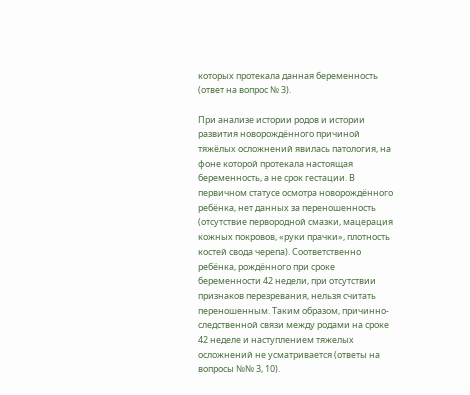которых протекала данная беременность (ответ на вопрос № 3).

При анализе истории родов и истории развития новорождённого причиной тяжёлых осложнений явилась патология, на фоне которой протекала настоящая беременность, а не срок гестации. В первичном статусе осмотра новорождённого ребёнка, нет данных за переношенность (отсутствие первородной смазки, мацерация кожных покровов, «руки прачки», плотность костей свода черепа). Соответственно ребёнка, рождённого при сроке беременности 42 недели, при отсутствии признаков перезревания, нельзя считать переношенным. Таким образом, причинно-следственной связи между родами на сроке 42 неделе и наступлением тяжелых осложнений не усматривается (ответы на вопросы №№ 3, 10).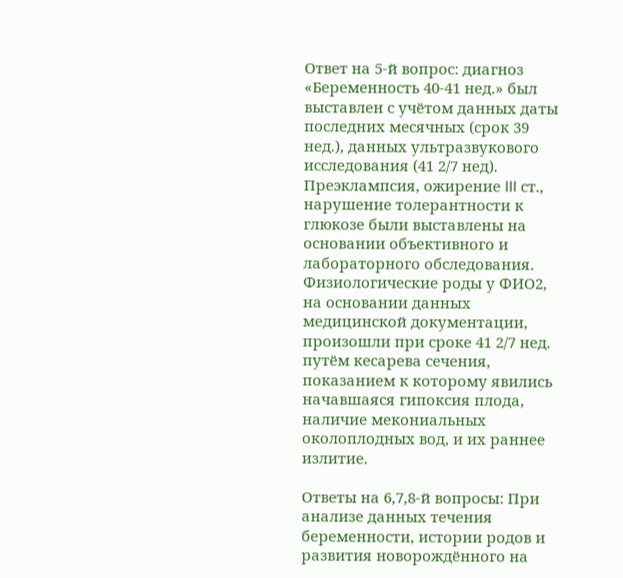Ответ на 5-й вопрос: диагноз «Беременность 40-41 нед.» был выставлен с учётом данных даты последних месячных (срок 39 нед.), данных ультразвукового исследования (41 2/7 нед). Преэклампсия, ожирение III ст., нарушение толерантности к глюкозе были выставлены на основании объективного и лабораторного обследования. Физиологические роды у ФИО2, на основании данных медицинской документации, произошли при сроке 41 2/7 нед. путём кесарева сечения, показанием к которому явились начавшаяся гипоксия плода, наличие мекониальных околоплодных вод, и их раннее излитие.

Ответы на 6,7,8-й вопросы: При анализе данных течения беременности, истории родов и развития новорождённого на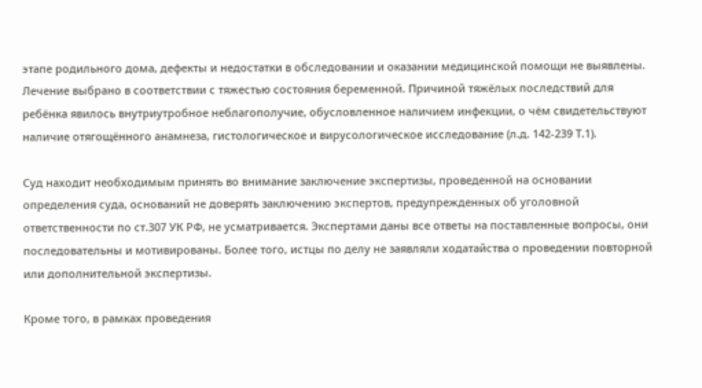этапе родильного дома, дефекты и недостатки в обследовании и оказании медицинской помощи не выявлены. Лечение выбрано в соответствии с тяжестью состояния беременной. Причиной тяжёлых последствий для ребёнка явилось внутриутробное неблагополучие, обусловленное наличием инфекции, о чём свидетельствуют наличие отягощённого анамнеза, гистологическое и вирусологическое исследование (л.д. 142-239 Т.1).

Суд находит необходимым принять во внимание заключение экспертизы, проведенной на основании определения суда, оснований не доверять заключению экспертов, предупрежденных об уголовной ответственности по ст.307 УК РФ, не усматривается. Экспертами даны все ответы на поставленные вопросы, они последовательны и мотивированы. Более того, истцы по делу не заявляли ходатайства о проведении повторной или дополнительной экспертизы.

Кроме того, в рамках проведения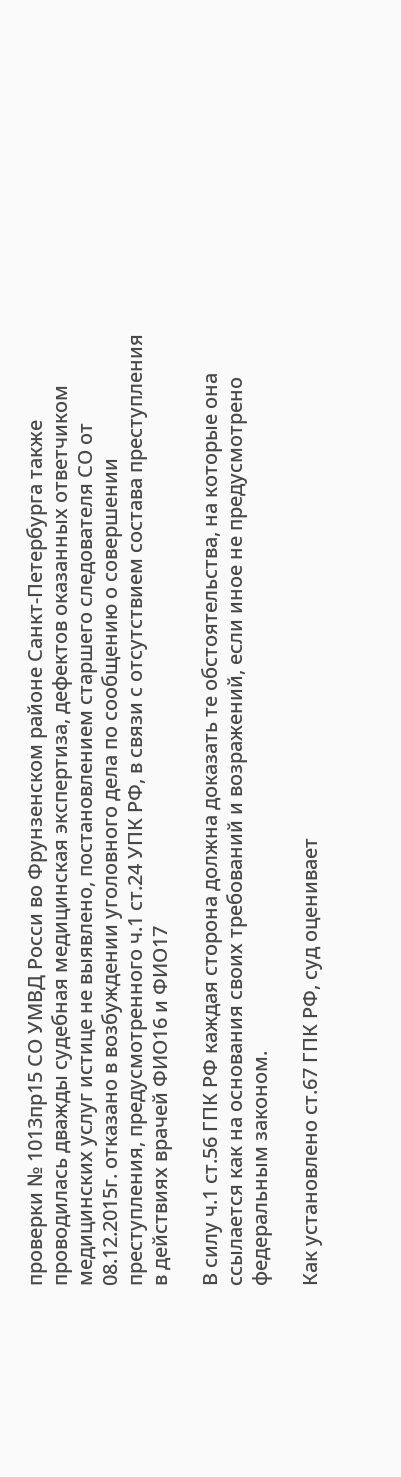проверки № 1013пр15 СО УМВД Росси во Фрунзенском районе Санкт-Петербурга также проводилась дважды судебная медицинская экспертиза, дефектов оказанных ответчиком медицинских услуг истице не выявлено, постановлением старшего следователя СО от 08.12.2015г. отказано в возбуждении уголовного дела по сообщению о совершении преступления, предусмотренного ч.1 ст.24 УПК РФ, в связи с отсутствием состава преступления в действиях врачей ФИО16 и ФИО17

В силу ч.1 ст.56 ГПК РФ каждая сторона должна доказать те обстоятельства, на которые она ссылается как на основания своих требований и возражений, если иное не предусмотрено федеральным законом.

Как установлено ст.67 ГПК РФ, суд оценивает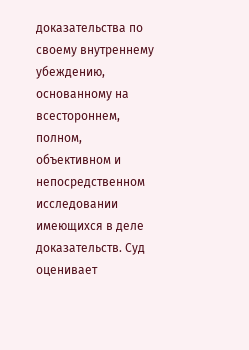доказательства по своему внутреннему убеждению, основанному на всестороннем, полном, объективном и непосредственном исследовании имеющихся в деле доказательств. Суд оценивает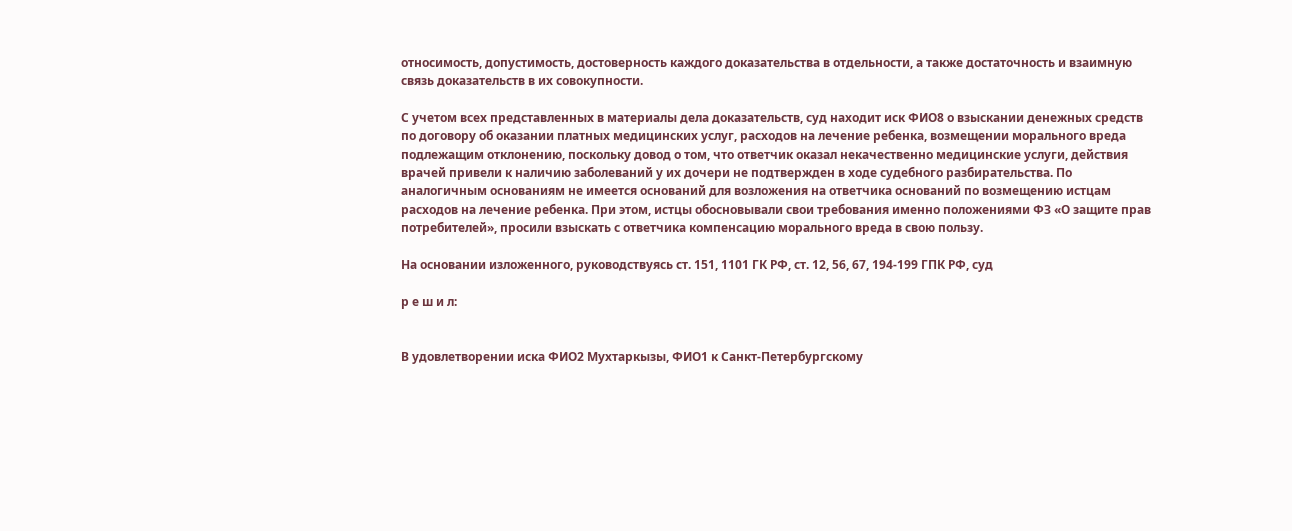относимость, допустимость, достоверность каждого доказательства в отдельности, а также достаточность и взаимную связь доказательств в их совокупности.

С учетом всех представленных в материалы дела доказательств, суд находит иск ФИО8 о взыскании денежных средств по договору об оказании платных медицинских услуг, расходов на лечение ребенка, возмещении морального вреда подлежащим отклонению, поскольку довод о том, что ответчик оказал некачественно медицинские услуги, действия врачей привели к наличию заболеваний у их дочери не подтвержден в ходе судебного разбирательства. По аналогичным основаниям не имеется оснований для возложения на ответчика оснований по возмещению истцам расходов на лечение ребенка. При этом, истцы обосновывали свои требования именно положениями ФЗ «О защите прав потребителей», просили взыскать с ответчика компенсацию морального вреда в свою пользу.

На основании изложенного, руководствуясь ст. 151, 1101 ГК РФ, ст. 12, 56, 67, 194-199 ГПК РФ, суд

р е ш и л:


В удовлетворении иска ФИО2 Мухтаркызы, ФИО1 к Санкт-Петербургскому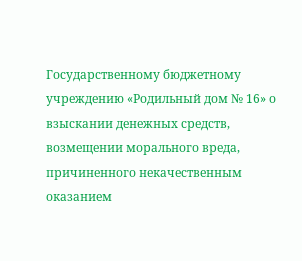Государственному бюджетному учреждению «Родильный дом № 16» о взыскании денежных средств, возмещении морального вреда, причиненного некачественным оказанием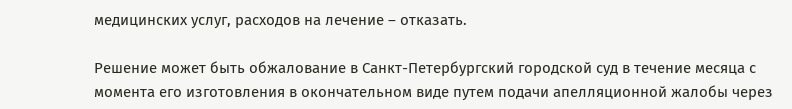медицинских услуг, расходов на лечение – отказать.

Решение может быть обжалование в Санкт-Петербургский городской суд в течение месяца с момента его изготовления в окончательном виде путем подачи апелляционной жалобы через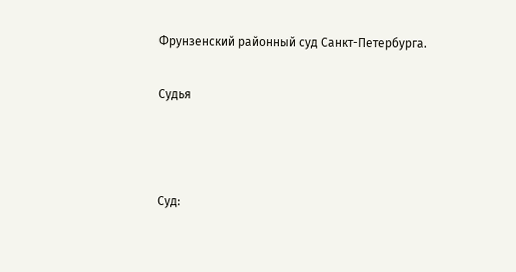Фрунзенский районный суд Санкт-Петербурга.

Судья



Суд: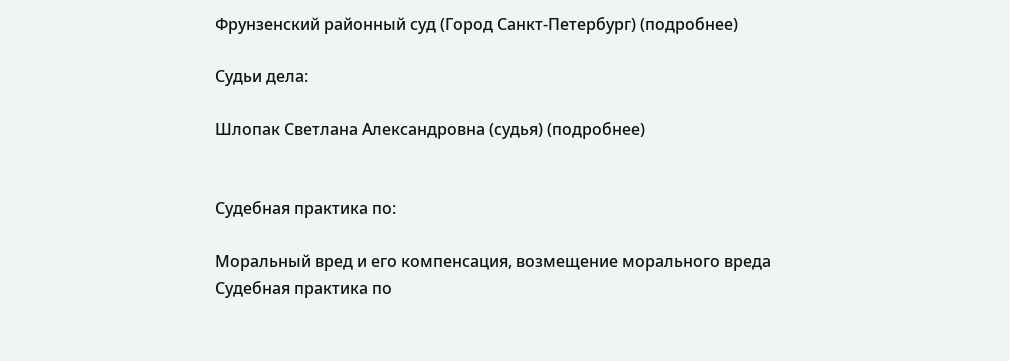Фрунзенский районный суд (Город Санкт-Петербург) (подробнее)

Судьи дела:

Шлопак Светлана Александровна (судья) (подробнее)


Судебная практика по:

Моральный вред и его компенсация, возмещение морального вреда
Судебная практика по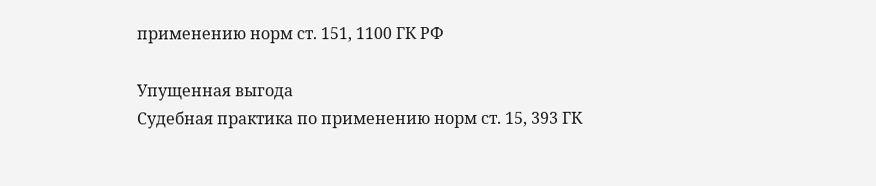применению норм ст. 151, 1100 ГК РФ

Упущенная выгода
Судебная практика по применению норм ст. 15, 393 ГК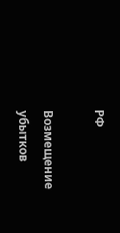РФ

Возмещение убытков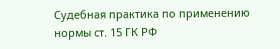Судебная практика по применению нормы ст. 15 ГК РФ